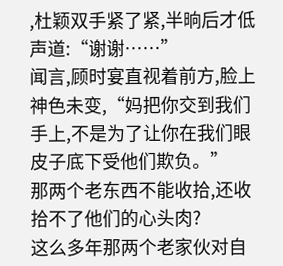,杜颖双手紧了紧,半晌后才低声道:“谢谢……”
闻言,顾时宴直视着前方,脸上神色未变,“妈把你交到我们手上,不是为了让你在我们眼皮子底下受他们欺负。”
那两个老东西不能收拾,还收拾不了他们的心头肉?
这么多年那两个老家伙对自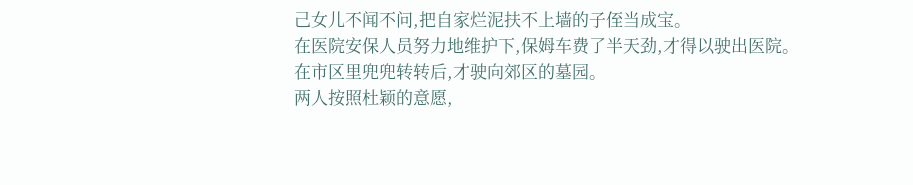己女儿不闻不问,把自家烂泥扶不上墙的子侄当成宝。
在医院安保人员努力地维护下,保姆车费了半天劲,才得以驶出医院。
在市区里兜兜转转后,才驶向郊区的墓园。
两人按照杜颖的意愿,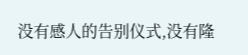没有感人的告别仪式,没有隆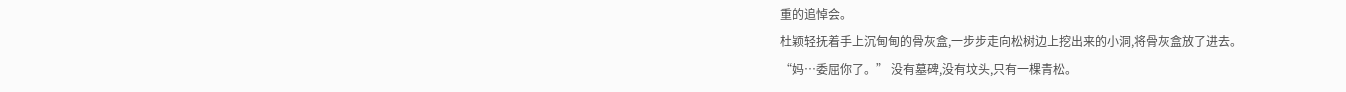重的追悼会。
杜颖轻抚着手上沉甸甸的骨灰盒,一步步走向松树边上挖出来的小洞,将骨灰盒放了进去。
“妈…委屈你了。” 没有墓碑,没有坟头,只有一棵青松。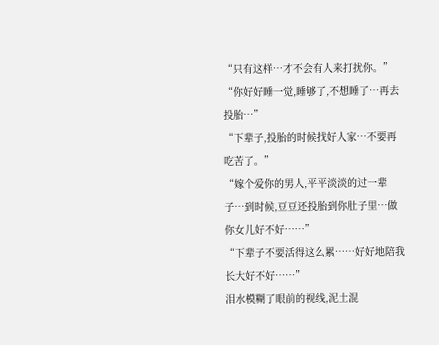“只有这样…才不会有人来打扰你。”
“你好好睡一觉,睡够了,不想睡了…再去投胎…”
“下辈子,投胎的时候找好人家…不要再吃苦了。”
“嫁个爱你的男人,平平淡淡的过一辈子…到时候,豆豆还投胎到你肚子里…做你女儿好不好……”
“下辈子不要活得这么累……好好地陪我长大好不好……”
泪水模糊了眼前的视线,泥土混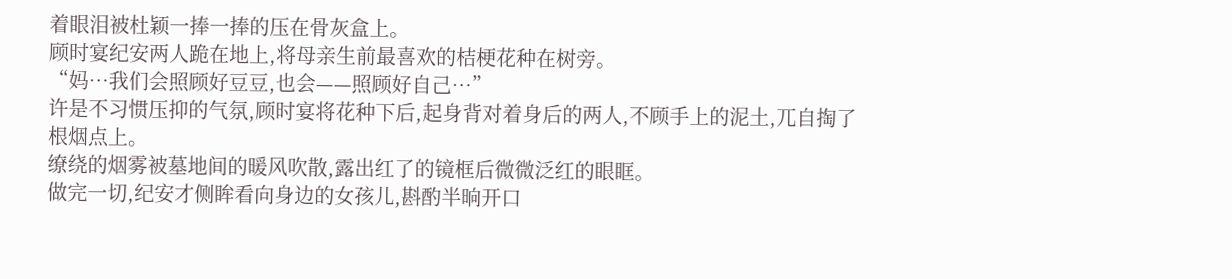着眼泪被杜颖一捧一捧的压在骨灰盒上。
顾时宴纪安两人跪在地上,将母亲生前最喜欢的桔梗花种在树旁。
“妈…我们会照顾好豆豆,也会——照顾好自己…”
许是不习惯压抑的气氛,顾时宴将花种下后,起身背对着身后的两人,不顾手上的泥土,兀自掏了根烟点上。
缭绕的烟雾被墓地间的暖风吹散,露出红了的镜框后微微泛红的眼眶。
做完一切,纪安才侧眸看向身边的女孩儿,斟酌半晌开口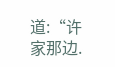道:“许家那边.